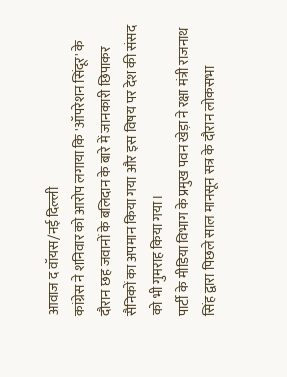आवाज द वॉयस/नई दिल्ली
कांग्रेस ने शनिवार को आरोप लगाया कि 'ऑपरेशन सिंदूर' के दौरान छह जवानों के बलिदान के बारे में जानकारी छिपाकर सैनिकों का अपमान किया गया और इस विषय पर देश की संसद को भी गुमराह किया गया।
पार्टी के मीडिया विभाग के प्रमुख पवन खेड़ा ने रक्षा मंत्री राजनाथ सिंह द्वारा पिछले साल मानसून सत्र के दौरान लोकसभा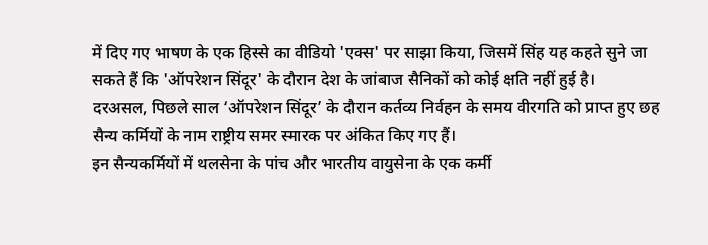में दिए गए भाषण के एक हिस्से का वीडियो 'एक्स' पर साझा किया, जिसमें सिंह यह कहते सुने जा सकते हैं कि 'ऑपरेशन सिंदूर' के दौरान देश के जांबाज सैनिकों को कोई क्षति नहीं हुई है।
दरअसल, पिछले साल ‘ऑपरेशन सिंदूर’ के दौरान कर्तव्य निर्वहन के समय वीरगति को प्राप्त हुए छह सैन्य कर्मियों के नाम राष्ट्रीय समर स्मारक पर अंकित किए गए हैं।
इन सैन्यकर्मियों में थलसेना के पांच और भारतीय वायुसेना के एक कर्मी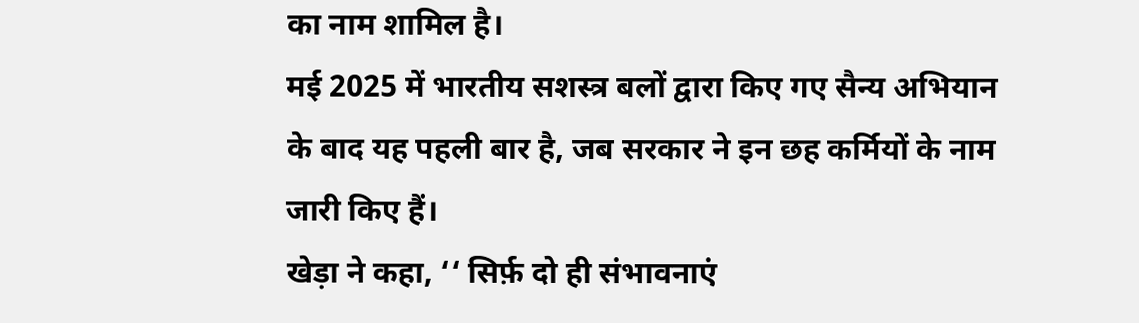का नाम शामिल है।
मई 2025 में भारतीय सशस्त्र बलों द्वारा किए गए सैन्य अभियान के बाद यह पहली बार है, जब सरकार ने इन छह कर्मियों के नाम जारी किए हैं।
खेड़ा ने कहा, ‘‘ सिर्फ़ दो ही संभावनाएं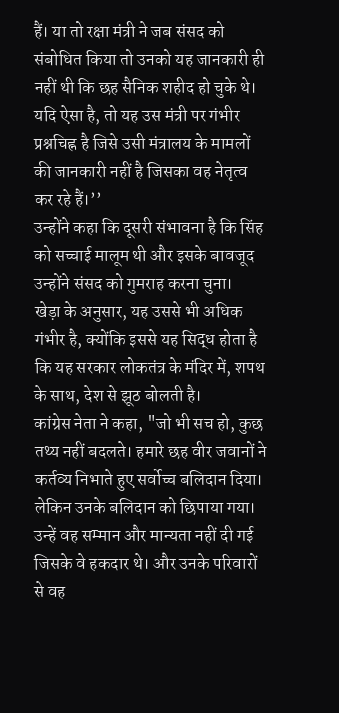हैं। या तो रक्षा मंत्री ने जब संसद को संबोधित किया तो उनको यह जानकारी ही नहीं थी कि छह सैनिक शहीद हो चुके थे। यदि ऐसा है, तो यह उस मंत्री पर गंभीर प्रश्नचिह्न है जिसे उसी मंत्रालय के मामलों की जानकारी नहीं है जिसका वह नेतृत्व कर रहे हैं।’’
उन्होंने कहा कि दूसरी संभावना है कि सिंह को सच्चाई मालूम थी और इसके बावजूद उन्होंने संसद को गुमराह करना चुना।
खेड़ा के अनुसार, यह उससे भी अधिक गंभीर है, क्योंकि इससे यह सिद्ध होता है कि यह सरकार लोकतंत्र के मंदिर में, शपथ के साथ, देश से झूठ बोलती है।
कांग्रेस नेता ने कहा, "जो भी सच हो, कुछ तथ्य नहीं बदलते। हमारे छह वीर जवानों ने कर्तव्य निभाते हुए सर्वोच्च बलिदान दिया। लेकिन उनके बलिदान को छिपाया गया। उन्हें वह सम्मान और मान्यता नहीं दी गई जिसके वे हकदार थे। और उनके परिवारों से वह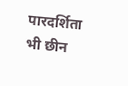पारदर्शिता भी छीन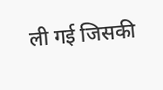ली गई जिसकी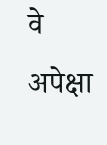वे अपेक्षा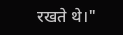रखते थे।"